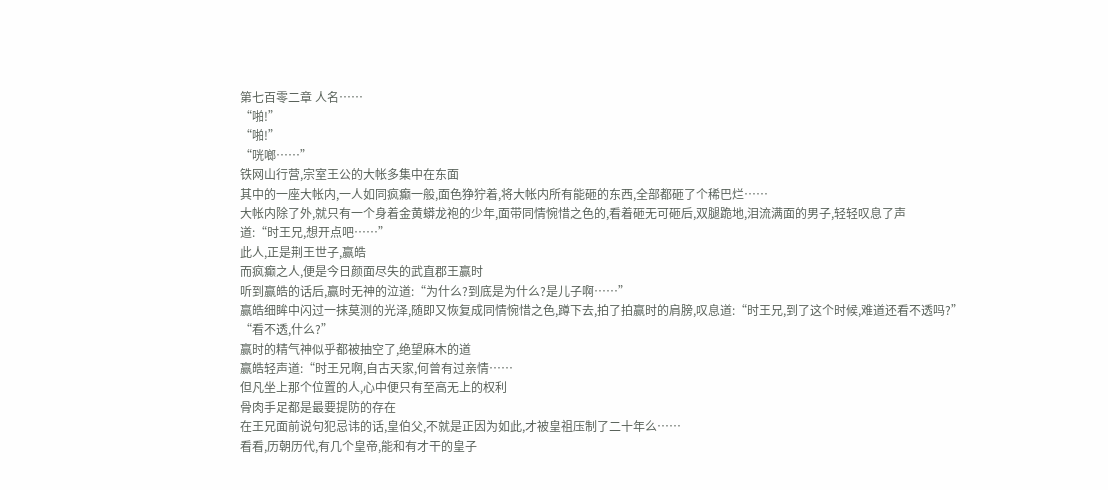第七百零二章 人名……
“啪!”
“啪!”
“咣啷……”
铁网山行营,宗室王公的大帐多集中在东面
其中的一座大帐内,一人如同疯癫一般,面色狰狞着,将大帐内所有能砸的东西,全部都砸了个稀巴烂……
大帐内除了外,就只有一个身着金黄蟒龙袍的少年,面带同情惋惜之色的,看着砸无可砸后,双腿跪地,泪流满面的男子,轻轻叹息了声
道:“时王兄,想开点吧……”
此人,正是荆王世子,赢皓
而疯癫之人,便是今日颜面尽失的武直郡王赢时
听到赢皓的话后,赢时无神的泣道:“为什么?到底是为什么?是儿子啊……”
赢皓细眸中闪过一抹莫测的光泽,随即又恢复成同情惋惜之色,蹲下去,拍了拍赢时的肩膀,叹息道:“时王兄,到了这个时候,难道还看不透吗?”
“看不透,什么?”
赢时的精气神似乎都被抽空了,绝望麻木的道
赢皓轻声道:“时王兄啊,自古天家,何曾有过亲情……
但凡坐上那个位置的人,心中便只有至高无上的权利
骨肉手足都是最要提防的存在
在王兄面前说句犯忌讳的话,皇伯父,不就是正因为如此,才被皇祖压制了二十年么……
看看,历朝历代,有几个皇帝,能和有才干的皇子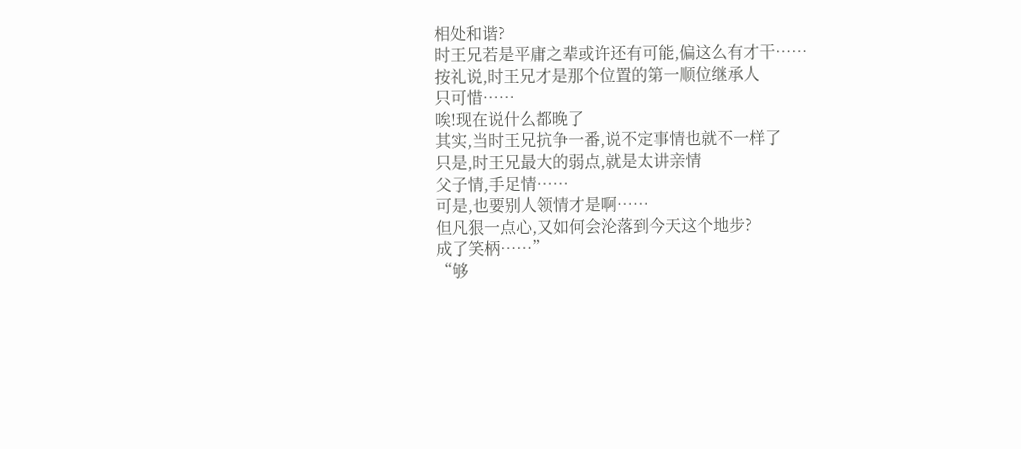相处和谐?
时王兄若是平庸之辈或许还有可能,偏这么有才干……
按礼说,时王兄才是那个位置的第一顺位继承人
只可惜……
唉!现在说什么都晚了
其实,当时王兄抗争一番,说不定事情也就不一样了
只是,时王兄最大的弱点,就是太讲亲情
父子情,手足情……
可是,也要别人领情才是啊……
但凡狠一点心,又如何会沦落到今天这个地步?
成了笑柄……”
“够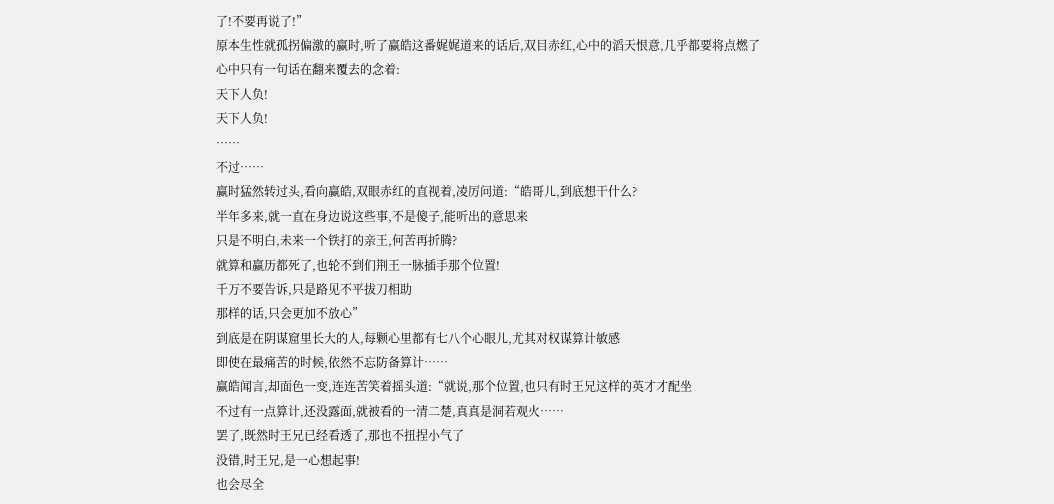了!不要再说了!”
原本生性就孤拐偏激的赢时,听了赢皓这番娓娓道来的话后,双目赤红,心中的滔天恨意,几乎都要将点燃了
心中只有一句话在翻来覆去的念着:
天下人负!
天下人负!
……
不过……
赢时猛然转过头,看向赢皓,双眼赤红的直视着,凌厉问道:“皓哥儿,到底想干什么?
半年多来,就一直在身边说这些事,不是傻子,能听出的意思来
只是不明白,未来一个铁打的亲王,何苦再折腾?
就算和赢历都死了,也轮不到们荆王一脉插手那个位置!
千万不要告诉,只是路见不平拔刀相助
那样的话,只会更加不放心”
到底是在阴谋窟里长大的人,每颗心里都有七八个心眼儿,尤其对权谋算计敏感
即使在最痛苦的时候,依然不忘防备算计……
赢皓闻言,却面色一变,连连苦笑着摇头道:“就说,那个位置,也只有时王兄这样的英才才配坐
不过有一点算计,还没露面,就被看的一清二楚,真真是洞若观火……
罢了,既然时王兄已经看透了,那也不扭捏小气了
没错,时王兄,是一心想起事!
也会尽全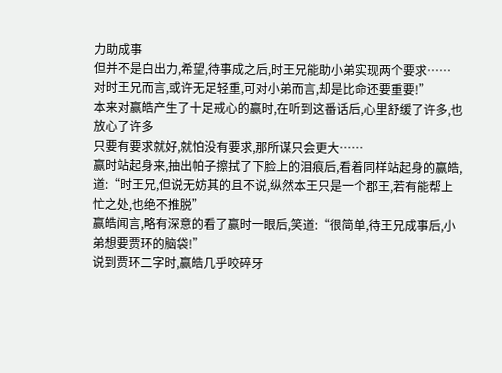力助成事
但并不是白出力,希望,待事成之后,时王兄能助小弟实现两个要求……
对时王兄而言,或许无足轻重,可对小弟而言,却是比命还要重要!”
本来对赢皓产生了十足戒心的赢时,在听到这番话后,心里舒缓了许多,也放心了许多
只要有要求就好,就怕没有要求,那所谋只会更大……
赢时站起身来,抽出帕子擦拭了下脸上的泪痕后,看着同样站起身的赢皓,道:“时王兄,但说无妨其的且不说,纵然本王只是一个郡王,若有能帮上忙之处,也绝不推脱”
赢皓闻言,略有深意的看了赢时一眼后,笑道:“很简单,待王兄成事后,小弟想要贾环的脑袋!”
说到贾环二字时,赢皓几乎咬碎牙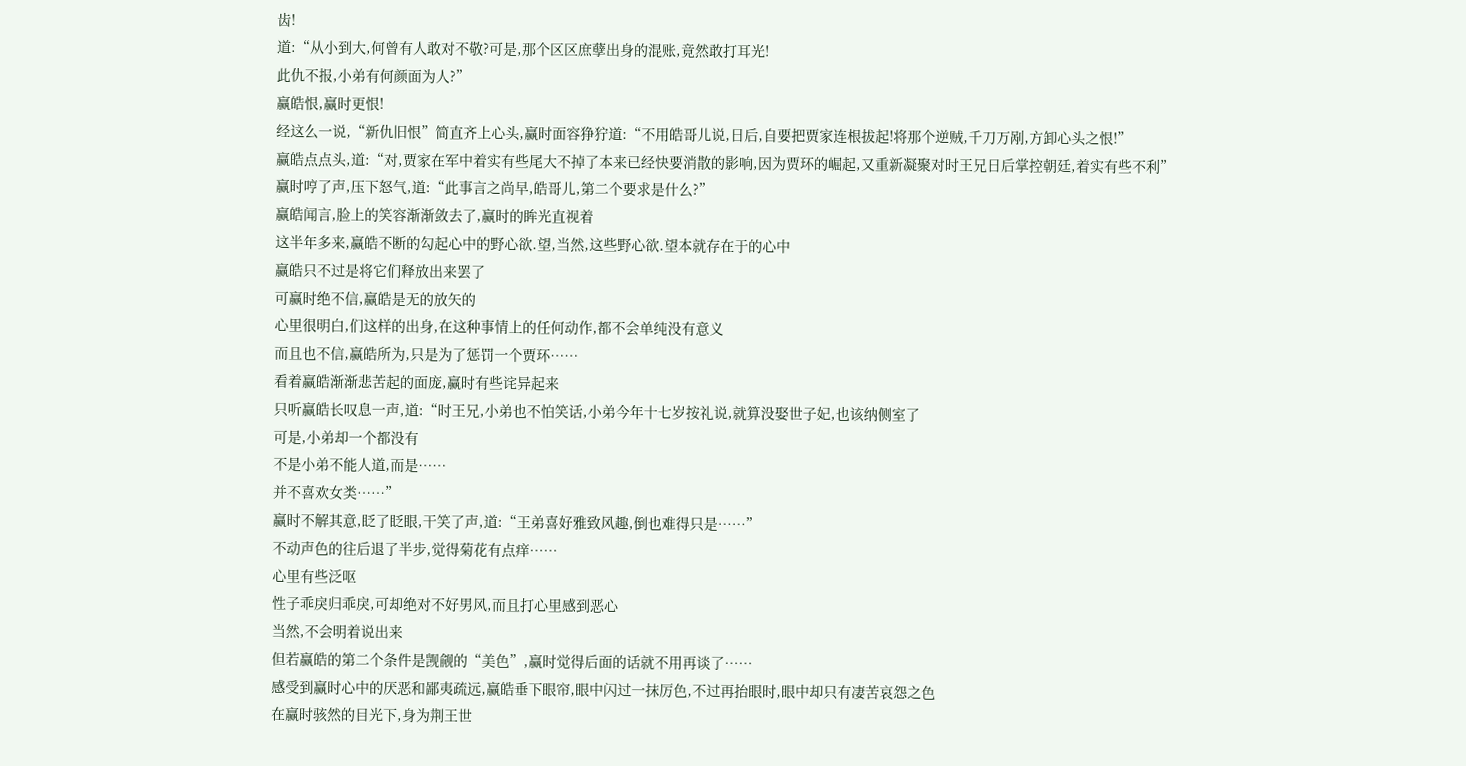齿!
道:“从小到大,何曾有人敢对不敬?可是,那个区区庶孽出身的混账,竟然敢打耳光!
此仇不报,小弟有何颜面为人?”
赢皓恨,赢时更恨!
经这么一说,“新仇旧恨”简直齐上心头,赢时面容狰狞道:“不用皓哥儿说,日后,自要把贾家连根拔起!将那个逆贼,千刀万剐,方卸心头之恨!”
赢皓点点头,道:“对,贾家在军中着实有些尾大不掉了本来已经快要消散的影响,因为贾环的崛起,又重新凝聚对时王兄日后掌控朝廷,着实有些不利”
赢时哼了声,压下怒气,道:“此事言之尚早,皓哥儿,第二个要求是什么?”
赢皓闻言,脸上的笑容渐渐敛去了,赢时的眸光直视着
这半年多来,赢皓不断的勾起心中的野心欲.望,当然,这些野心欲.望本就存在于的心中
赢皓只不过是将它们释放出来罢了
可赢时绝不信,赢皓是无的放矢的
心里很明白,们这样的出身,在这种事情上的任何动作,都不会单纯没有意义
而且也不信,赢皓所为,只是为了惩罚一个贾环……
看着赢皓渐渐悲苦起的面庞,赢时有些诧异起来
只听赢皓长叹息一声,道:“时王兄,小弟也不怕笑话,小弟今年十七岁按礼说,就算没娶世子妃,也该纳侧室了
可是,小弟却一个都没有
不是小弟不能人道,而是……
并不喜欢女类……”
赢时不解其意,眨了眨眼,干笑了声,道:“王弟喜好雅致风趣,倒也难得只是……”
不动声色的往后退了半步,觉得菊花有点痒……
心里有些泛呕
性子乖戾归乖戾,可却绝对不好男风,而且打心里感到恶心
当然,不会明着说出来
但若赢皓的第二个条件是觊觎的“美色”,赢时觉得后面的话就不用再谈了……
感受到赢时心中的厌恶和鄙夷疏远,赢皓垂下眼帘,眼中闪过一抹厉色,不过再抬眼时,眼中却只有凄苦哀怨之色
在赢时骇然的目光下,身为荆王世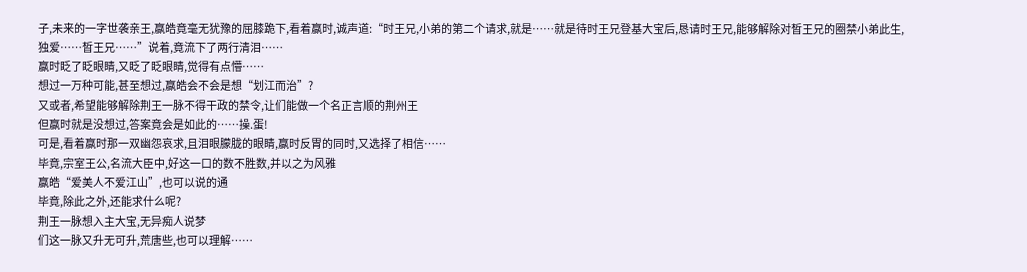子,未来的一字世袭亲王,赢皓竟毫无犹豫的屈膝跪下,看着赢时,诚声道:“时王兄,小弟的第二个请求,就是……就是待时王兄登基大宝后,恳请时王兄,能够解除对晳王兄的圈禁小弟此生,独爱……晳王兄……”说着,竟流下了两行清泪……
赢时眨了眨眼睛,又眨了眨眼睛,觉得有点懵……
想过一万种可能,甚至想过,赢皓会不会是想“划江而治”?
又或者,希望能够解除荆王一脉不得干政的禁令,让们能做一个名正言顺的荆州王
但赢时就是没想过,答案竟会是如此的……操.蛋!
可是,看着赢时那一双幽怨哀求,且泪眼朦胧的眼睛,赢时反胃的同时,又选择了相信……
毕竟,宗室王公,名流大臣中,好这一口的数不胜数,并以之为风雅
赢皓“爱美人不爱江山”,也可以说的通
毕竟,除此之外,还能求什么呢?
荆王一脉想入主大宝,无异痴人说梦
们这一脉又升无可升,荒唐些,也可以理解……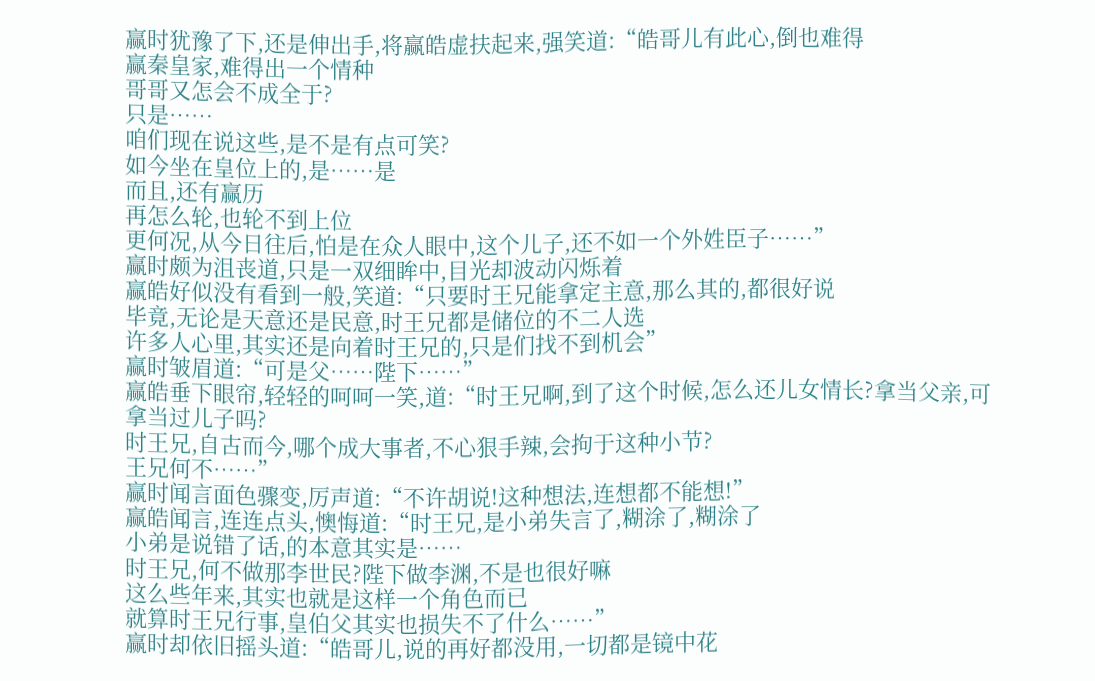赢时犹豫了下,还是伸出手,将赢皓虚扶起来,强笑道:“皓哥儿有此心,倒也难得
赢秦皇家,难得出一个情种
哥哥又怎会不成全于?
只是……
咱们现在说这些,是不是有点可笑?
如今坐在皇位上的,是……是
而且,还有赢历
再怎么轮,也轮不到上位
更何况,从今日往后,怕是在众人眼中,这个儿子,还不如一个外姓臣子……”
赢时颇为沮丧道,只是一双细眸中,目光却波动闪烁着
赢皓好似没有看到一般,笑道:“只要时王兄能拿定主意,那么其的,都很好说
毕竟,无论是天意还是民意,时王兄都是储位的不二人选
许多人心里,其实还是向着时王兄的,只是们找不到机会”
赢时皱眉道:“可是父……陛下……”
赢皓垂下眼帘,轻轻的呵呵一笑,道:“时王兄啊,到了这个时候,怎么还儿女情长?拿当父亲,可拿当过儿子吗?
时王兄,自古而今,哪个成大事者,不心狠手辣,会拘于这种小节?
王兄何不……”
赢时闻言面色骤变,厉声道:“不许胡说!这种想法,连想都不能想!”
赢皓闻言,连连点头,懊悔道:“时王兄,是小弟失言了,糊涂了,糊涂了
小弟是说错了话,的本意其实是……
时王兄,何不做那李世民?陛下做李渊,不是也很好嘛
这么些年来,其实也就是这样一个角色而已
就算时王兄行事,皇伯父其实也损失不了什么……”
赢时却依旧摇头道:“皓哥儿,说的再好都没用,一切都是镜中花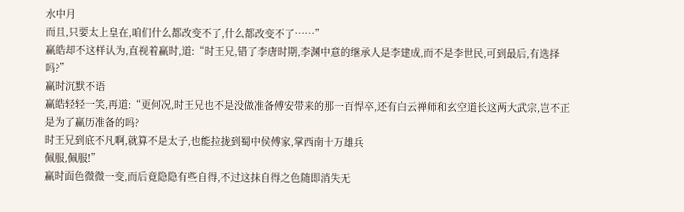水中月
而且,只要太上皇在,咱们什么都改变不了,什么都改变不了……”
赢皓却不这样认为,直视着赢时,道:“时王兄,错了李唐时期,李渊中意的继承人是李建成,而不是李世民,可到最后,有选择吗?”
赢时沉默不语
赢皓轻轻一笑,再道:“更何况,时王兄也不是没做准备傅安带来的那一百悍卒,还有白云禅师和玄空道长这两大武宗,岂不正是为了赢历准备的吗?
时王兄到底不凡啊,就算不是太子,也能拉拢到蜀中侯傅家,掌西南十万雄兵
佩服,佩服!”
赢时面色微微一变,而后竟隐隐有些自得,不过这抹自得之色随即消失无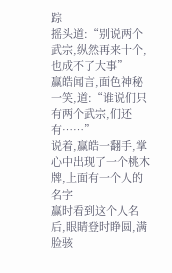踪
摇头道:“别说两个武宗,纵然再来十个,也成不了大事”
赢皓闻言,面色神秘一笑,道:“谁说们只有两个武宗,们还有……”
说着,赢皓一翻手,掌心中出现了一个桃木牌,上面有一个人的名字
赢时看到这个人名后,眼睛登时睁圆,满脸骇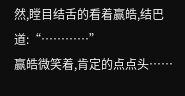然,瞠目结舌的看着赢皓,结巴道:“…………”
赢皓微笑着,肯定的点点头……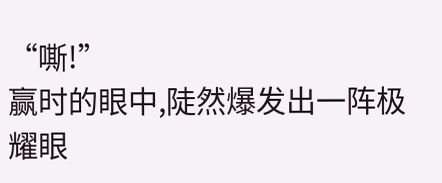“嘶!”
赢时的眼中,陡然爆发出一阵极耀眼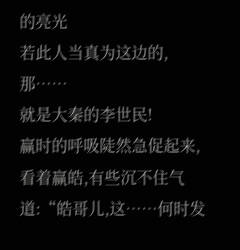的亮光
若此人当真为这边的,那……
就是大秦的李世民!
赢时的呼吸陡然急促起来,看着赢皓,有些沉不住气道:“皓哥儿,这……何时发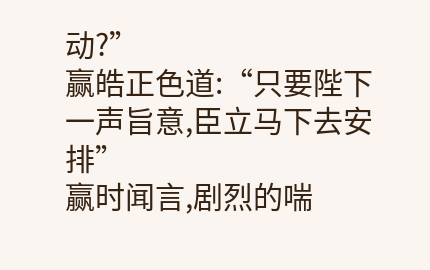动?”
赢皓正色道:“只要陛下一声旨意,臣立马下去安排”
赢时闻言,剧烈的喘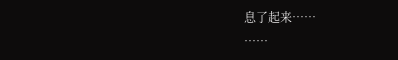息了起来……
……